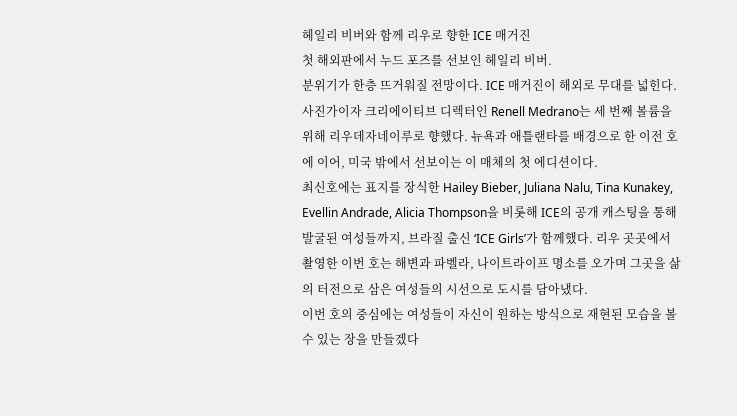헤일리 비버와 함께 리우로 향한 ICE 매거진
첫 해외판에서 누드 포즈를 선보인 헤일리 비버.
분위기가 한층 뜨거워질 전망이다. ICE 매거진이 해외로 무대를 넓힌다. 사진가이자 크리에이티브 디렉터인 Renell Medrano는 세 번째 볼륨을 위해 리우데자네이루로 향했다. 뉴욕과 애틀랜타를 배경으로 한 이전 호에 이어, 미국 밖에서 선보이는 이 매체의 첫 에디션이다.
최신호에는 표지를 장식한 Hailey Bieber, Juliana Nalu, Tina Kunakey, Evellin Andrade, Alicia Thompson을 비롯해 ICE의 공개 캐스팅을 통해 발굴된 여성들까지, 브라질 출신 ‘ICE Girls’가 함께했다. 리우 곳곳에서 촬영한 이번 호는 해변과 파벨라, 나이트라이프 명소를 오가며 그곳을 삶의 터전으로 삼은 여성들의 시선으로 도시를 담아냈다.
이번 호의 중심에는 여성들이 자신이 원하는 방식으로 재현된 모습을 볼 수 있는 장을 만들겠다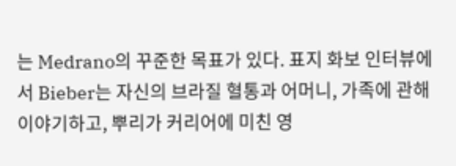는 Medrano의 꾸준한 목표가 있다. 표지 화보 인터뷰에서 Bieber는 자신의 브라질 혈통과 어머니, 가족에 관해 이야기하고, 뿌리가 커리어에 미친 영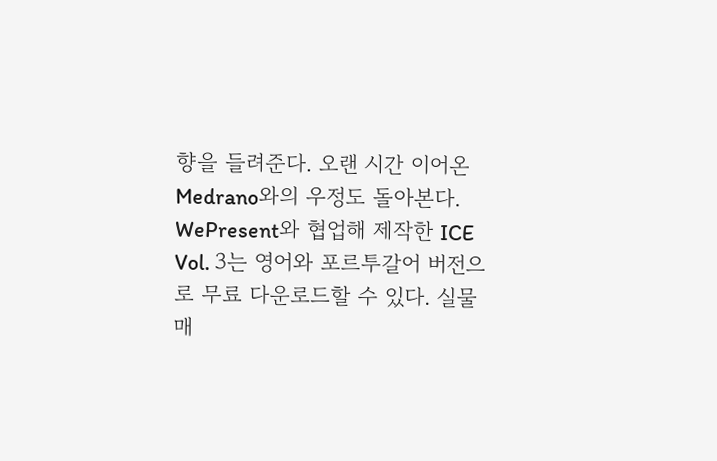향을 들려준다. 오랜 시간 이어온 Medrano와의 우정도 돌아본다.
WePresent와 협업해 제작한 ICE Vol. 3는 영어와 포르투갈어 버전으로 무료 다운로드할 수 있다. 실물 매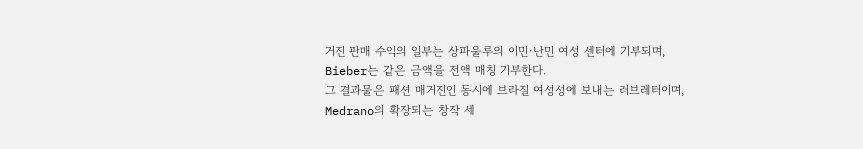거진 판매 수익의 일부는 상파울루의 이민·난민 여성 센터에 기부되며, Bieber는 같은 금액을 전액 매칭 기부한다.
그 결과물은 패션 매거진인 동시에 브라질 여성성에 보내는 러브레터이며, Medrano의 확장되는 창작 세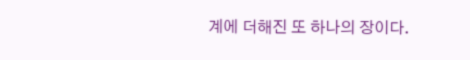계에 더해진 또 하나의 장이다.